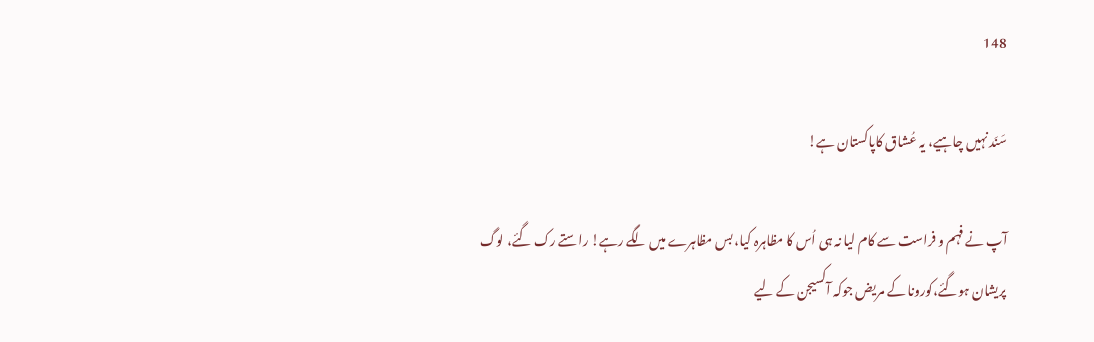148

سَنَد نہیں چاہیے، یہ عُشاق کاپاکستان ہے!

آپ نے فہم و فراست سے کام لیا نہ ہی اُس کا مظاہرہ کیا، بس مظاہرے میں لگے رہے! راستے رک گئے، لوگ پریشان ہوگئے،کورونا کے مریض جوکہ آکسیجن کے لیے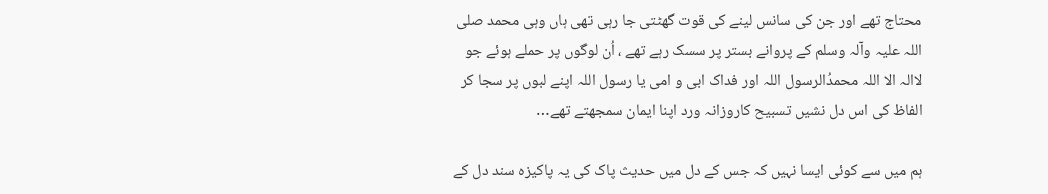محتاج تھے اور جن کی سانس لینے کی قوت گھٹتی جا رہی تھی ہاں وہی محمد صلی اللہ علیہ وآلہ وسلم کے پروانے بستر پر سسک رہے تھے ، اُن لوگوں پر حملے ہوئے جو لاالہ الا اللہ محمدُالرسول اللہ اور فداک ابی و امی یا رسول اللہ اپنے لبوں پر سجا کر الفاظ کی اس دل نشیں تسبیح کاروزانہ ورد اپنا ایمان سمجھتے تھے…

ہم میں سے کوئی ایسا نہیں کہ جس کے دل میں حدیث پاک کی یہ پاکیزہ سند دل کے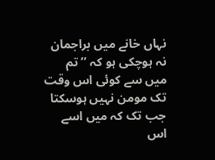نہاں خانے میں براجمان نہ ہوچکی ہو کہ ’’تم میں سے کوئی اس وقت تک مومن نہیں ہوسکتا جب تک کہ میں اسے اس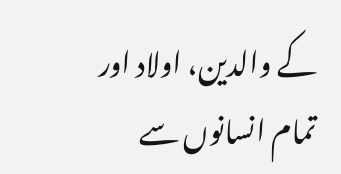کے والدین، اولاد اور تمام انسانوں سے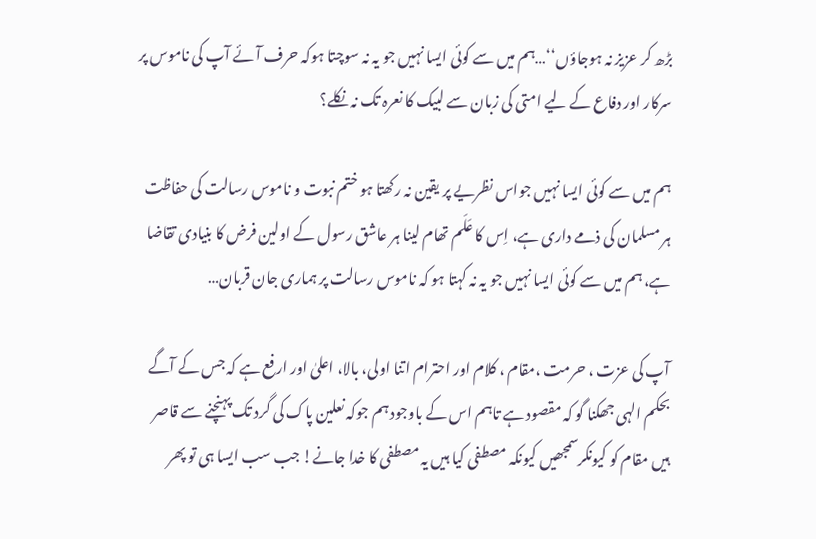بڑھ کر عزیز نہ ہوجاؤں‘‘…ہم میں سے کوئی ایسا نہیں جو یہ نہ سوچتا ہوکہ حرف آئے آپ کی ناموس پر سرکار اور دفاع کے لیے امتی کی زبان سے لبیک کا نعرہ تک نہ نکلے؟

ہم میں سے کوئی ایسا نہیں جواس نظریے پر یقین نہ رکھتا ہو ختم نبوت و ناموس رسالت کی حفاظت ہر مسلمان کی ذمے داری ہے، اِس کا عَلَم تھام لینا ہر عاشق رسول کے اولین فرض کا بنیادی تقاضا ہے، ہم میں سے کوئی ایسا نہیں جو یہ نہ کہتا ہو کہ ناموس رسالت پر ہماری جان قربان…

آپ کی عزت ، حرمت ،مقام ، کلام اور احترام اتنا اولی، بالا، اعلیٰ اور ارفع ہے کہ جس کے آگے بحکم الہی جھکنا گو کہ مقصود ہے تاہم اس کے باوجود ہم جوکہ نعلین پاک کی گرد تک پہنچنے سے قاصر ہیں مقام کو کیونکرسمجھیں کیونکہ مصطفی کیا ہیں یہ مصطفی کا خدا جانے! جب سب ایسا ہی تو پھر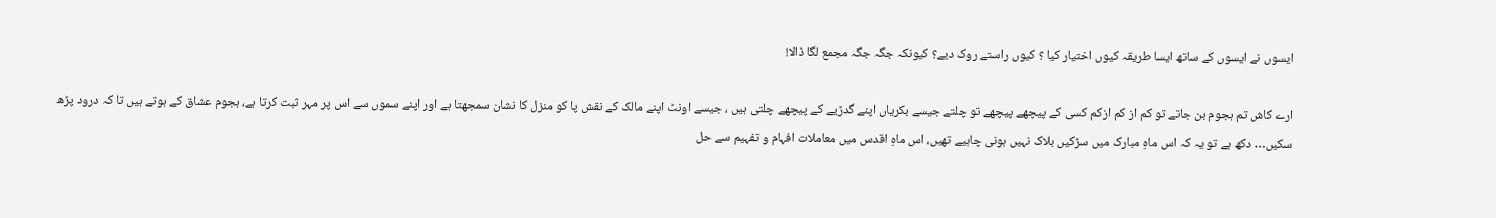ایسوں نے ایسوں کے ساتھ ایسا طریقہ کیوں اختیار کیا ؟ کیوں راستے روک دیے؟ کیونکہ جگہ جگہ مجمع لگا ڈالا!

ارے کاش تم ہجوم بن جاتے تو کم از کم ازکم کسی کے پیچھے پیچھے تو چلتے جیسے بکریاں اپنے گدڑیے کے پیچھے چلتی ہیں ، جیسے اونٹ اپنے مالک کے نقش پا کو منزل کا نشان سمجھتا ہے اور اپنے سموں سے اس پر مہر ثبت کرتا ہے، ہجوم عشاق کے ہوتے ہیں تا کہ درود پڑھ سکیں… دکھ ہے تو یہ کہ اس ماہِ مبارک میں سڑکیں بلاک نہیں ہونی چاہیے تھیں، اس ماہِ اقدس میں معاملات افہام و تفہیم سے حل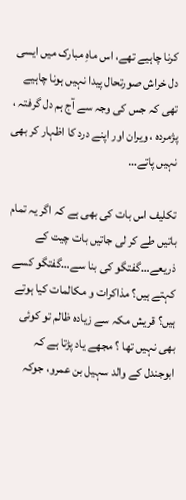کرنا چاہیے تھے، اس ماہِ مبارک میں ایسی دل خراش صورتحال پیدا نہیں ہونا چاہیے تھی کہ جس کی وجہ سے آج ہم دل گرفتہ ، پژمردہ ، ویران اور اپنے درد کا اظہار کر بھی نہیں پاتے…

تکلیف اس بات کی بھی ہے کہ اگر یہ تمام باتیں طے کر لی جاتیں بات چیت کے ذریعے…گفتگو کی بنا سے…گفتگو کسے کہتے ہیں؟ مذاکرات و مکالمات کیا ہوتے ہیں؟ قریش مکہ سے زیادہ ظالم تو کوئی بھی نہیں تھا ؟ مجھے یاد پڑتا ہے کہ ابوجندل کے والد سہیل بن عمرو، جوکہ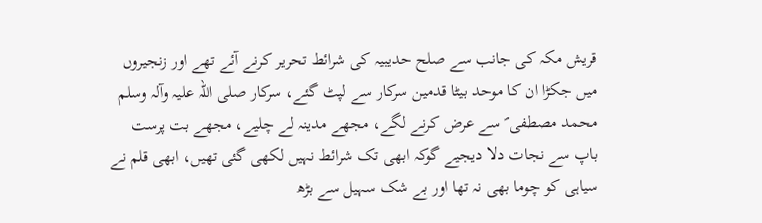قریش مکہ کی جانب سے صلح حدیبیہ کی شرائط تحریر کرنے آئے تھے اور زنجیروں میں جکڑا ان کا موحد بیٹا قدمین سرکار سے لپٹ گئے، سرکار صلی اللہ علیہ وآلہ وسلم محمد مصطفی ؐ سے عرض کرنے لگے، مجھے مدینہ لے چلیے، مجھے بت پرست باپ سے نجات دلا دیجیے گوکہ ابھی تک شرائط نہیں لکھی گئی تھیں، ابھی قلم نے سیاہی کو چوما بھی نہ تھا اور بے شک سہیل سے بڑھ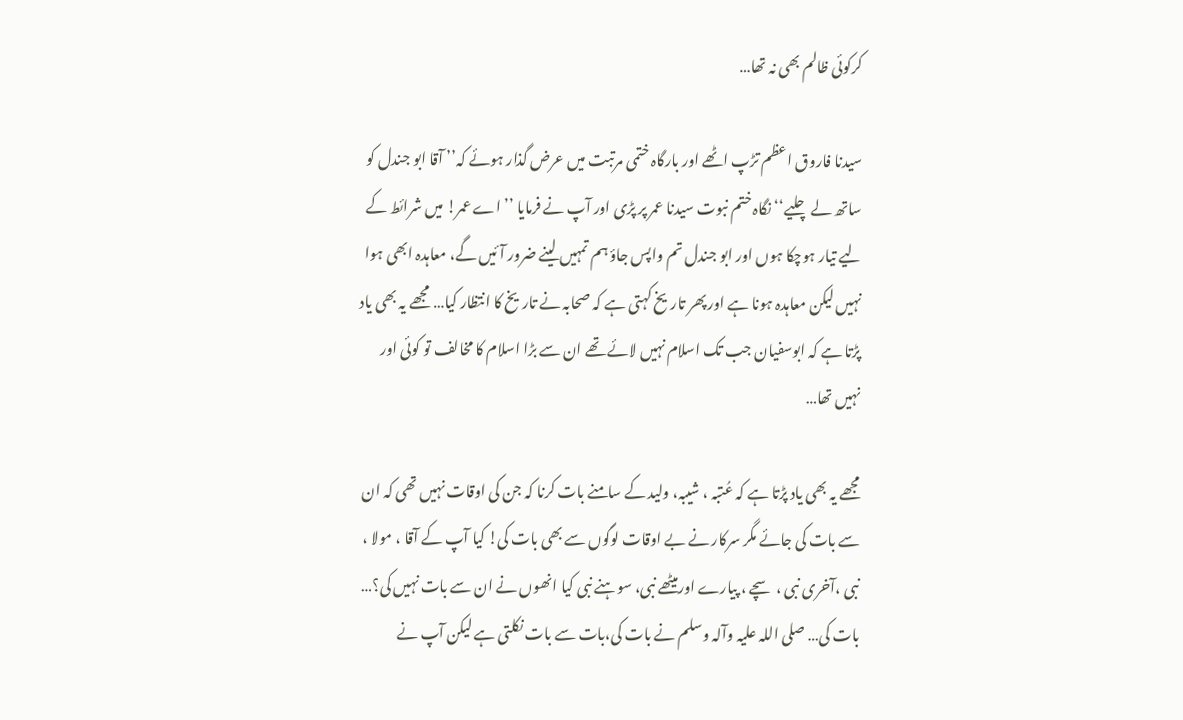کرکوئی ظالم بھی نہ تھا…

سیدنا فاروق اعظم تڑپ اٹھے اور بارگاہ ختمی مرتبت میں عرض گذار ہوئے کہ’’ آقا ابو جندل کو ساتھ لے چلیے‘‘ نگاہ ختم نبوت سیدنا عمر پر پڑی اور آپ نے فرمایا ’’اے عمر! میں شرائط کے لیے تیار ہوچکا ہوں اور ابو جندل تم واپس جاؤ ہم تمہیں لینے ضرور آئیں گے، معاہدہ ابھی ہوا نہیں لیکن معاہدہ ہونا ہے اور پھر تاریخ کہتی ہے کہ صحابہ نے تاریخ کا انتظار کیا… مجھے یہ بھی یاد پڑتا ہے کہ ابوسفیان جب تک اسلام نہیں لائے تھے ان سے بڑا اسلام کا مخالف تو کوئی اور نہیں تھا…

مجھے یہ بھی یاد پڑتا ہے کہ عُتبہ ، شیبہ، ولید کے سامنے بات کرنا کہ جن کی اوقات نہیں تھی کہ ان سے بات کی جائے مگر سرکار نے بے اوقات لوگوں سے بھی بات کی! کیا آپ کے آقا ، مولا ، نبی ،آخری نبی ، سچے ، پیارے اورمیٹھے نبی، سوہنے نبی کیا انھوں نے ان سے بات نہیں کی؟… بات کی… صلی اللہ علیہ وآلہ وسلم نے بات کی،بات سے بات نکلتی ہے لیکن آپ نے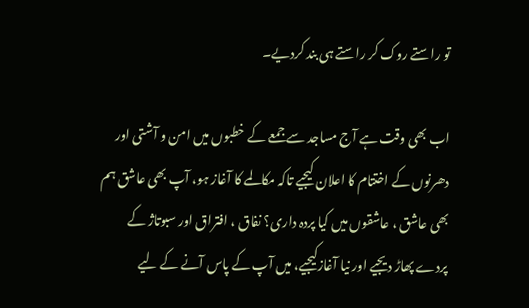تو راستے روک کر راستے ہی بند کردیے۔

اب بھی وقت ہے آج مساجد سے جمعے کے خطبوں میں امن و آشتی اور دھرنوں کے اختتام کا اعلان کیجیے تاکہ مکالمے کا آغاز ہو، آپ بھی عاشق ہم بھی عاشق ، عاشقوں میں کیا پردہ داری؟ نفاق ، افتراق اور سبوتاژ کے پردے پھاڑ دیجیے اور نیا آغازکیجیے، میں آپ کے پاس آنے کے لیے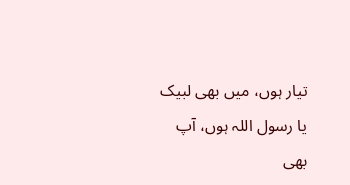تیار ہوں، میں بھی لبیک یا رسول اللہ ہوں، آپ بھی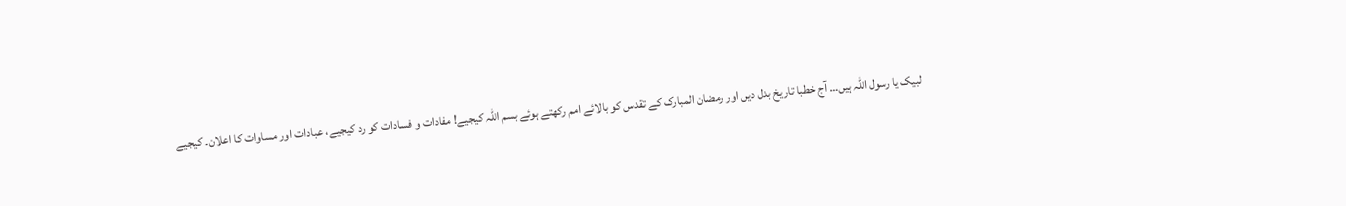لبیک یا رسول اللہ ہیں… آج خطبا تاریخ بدل دیں اور رمضان المبارک کے تقدس کو بالائے امم رکھتے ہوئے بسم اللہ کیجیے! مفادات و فسادات کو رد کیجیے، عبادات اور مساوات کا اعلان۔ کیجیے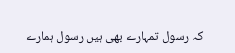کہ رسول تمہارے بھی ہیں رسول ہمارے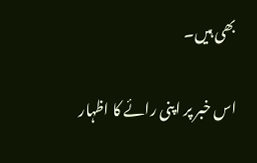بھی ہیں۔

اس خبر پر اپنی رائے کا اظہار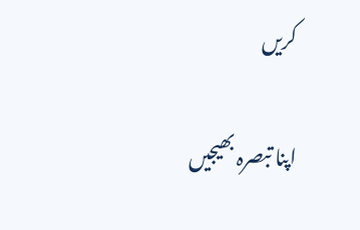کریں

اپنا تبصرہ بھیجیں